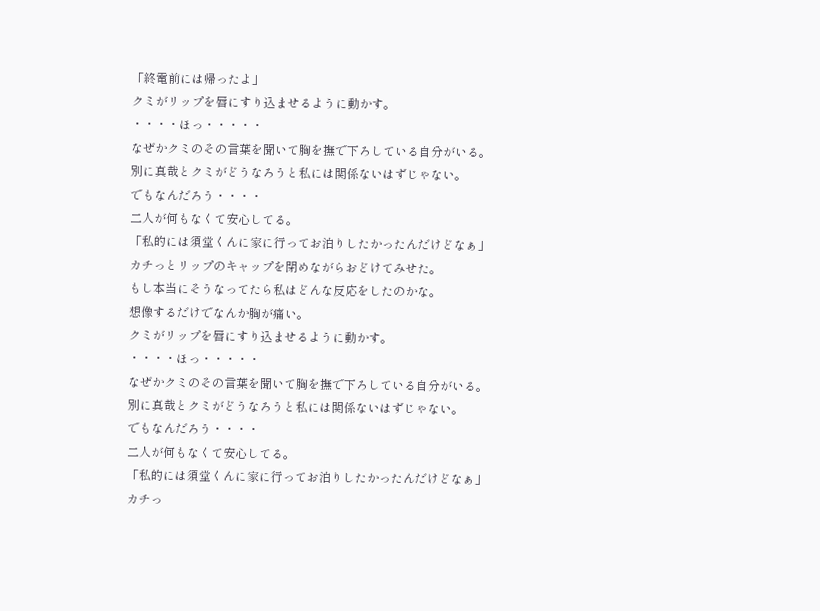「終電前には帰ったよ」
クミがリップを唇にすり込ませるように動かす。
・・・・ほっ・・・・・
なぜかクミのその言葉を聞いて胸を撫で下ろしている自分がいる。
別に真哉とクミがどうなろうと私には関係ないはずじゃない。
でもなんだろう・・・・
二人が何もなくて安心してる。
「私的には須堂くんに家に行ってお泊りしたかったんだけどなぁ」
カチっとリップのキャップを閉めながらおどけてみせた。
もし本当にそうなってたら私はどんな反応をしたのかな。
想像するだけでなんか胸が痛い。
クミがリップを唇にすり込ませるように動かす。
・・・・ほっ・・・・・
なぜかクミのその言葉を聞いて胸を撫で下ろしている自分がいる。
別に真哉とクミがどうなろうと私には関係ないはずじゃない。
でもなんだろう・・・・
二人が何もなくて安心してる。
「私的には須堂くんに家に行ってお泊りしたかったんだけどなぁ」
カチっ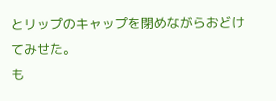とリップのキャップを閉めながらおどけてみせた。
も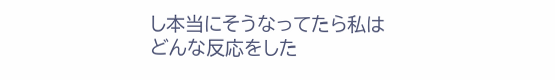し本当にそうなってたら私はどんな反応をした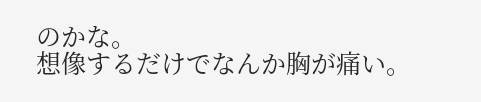のかな。
想像するだけでなんか胸が痛い。